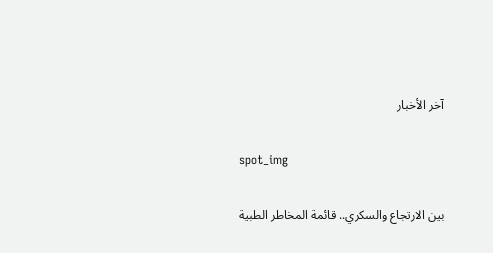آخر الأخبار

spot_img

بين الارتجاع والسكري.. قائمة المخاطر الطبية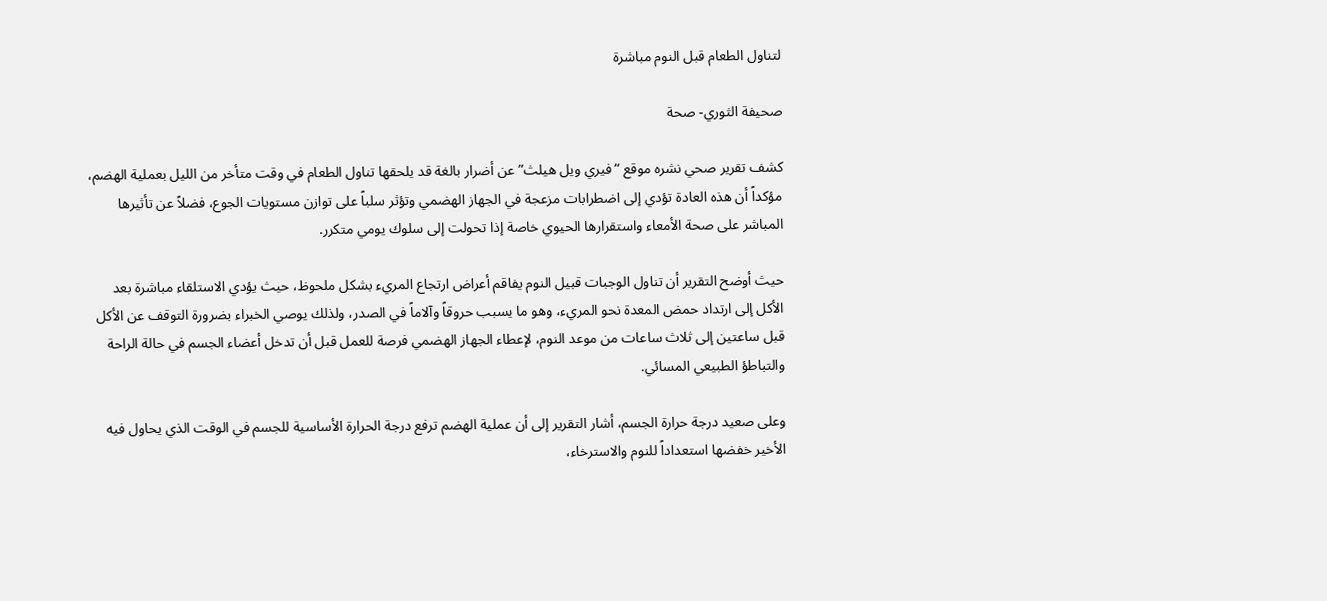لتناول الطعام قبل النوم مباشرة

صحيفة الثوري- صحة

كشف تقرير صحي نشره موقع “فيري ويل هيلث” عن أضرار بالغة قد يلحقها تناول الطعام في وقت متأخر من الليل بعملية الهضم، مؤكداً أن هذه العادة تؤدي إلى اضطرابات مزعجة في الجهاز الهضمي وتؤثر سلباً على توازن مستويات الجوع، فضلاً عن تأثيرها المباشر على صحة الأمعاء واستقرارها الحيوي خاصة إذا تحولت إلى سلوك يومي متكرر.

حيث أوضح التقرير أن تناول الوجبات قبيل النوم يفاقم أعراض ارتجاع المريء بشكل ملحوظ، حيث يؤدي الاستلقاء مباشرة بعد الأكل إلى ارتداد حمض المعدة نحو المريء، وهو ما يسبب حروقاً وآلاماً في الصدر، ولذلك يوصي الخبراء بضرورة التوقف عن الأكل قبل ساعتين إلى ثلاث ساعات من موعد النوم، لإعطاء الجهاز الهضمي فرصة للعمل قبل أن تدخل أعضاء الجسم في حالة الراحة والتباطؤ الطبيعي المسائي.

وعلى صعيد درجة حرارة الجسم، أشار التقرير إلى أن عملية الهضم ترفع درجة الحرارة الأساسية للجسم في الوقت الذي يحاول فيه الأخير خفضها استعداداً للنوم والاسترخاء،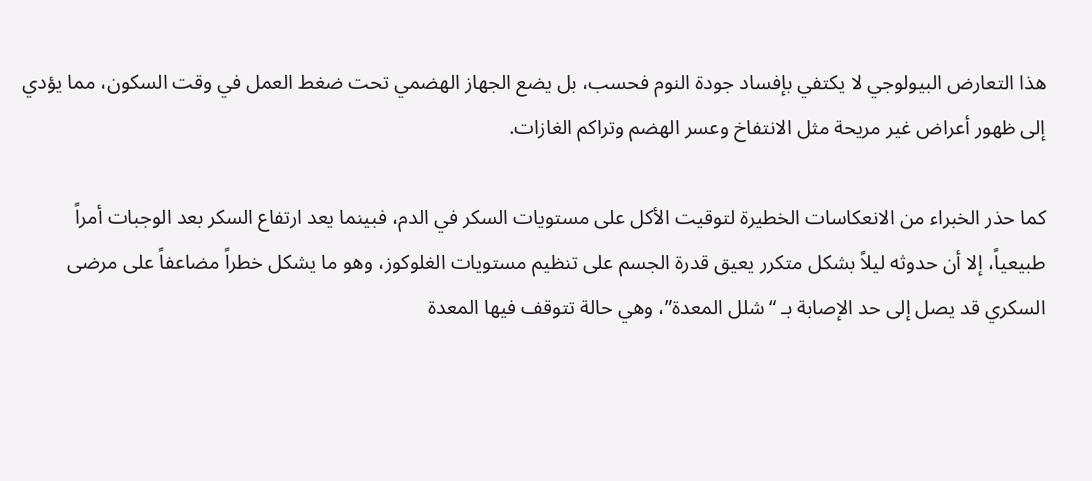هذا التعارض البيولوجي لا يكتفي بإفساد جودة النوم فحسب، بل يضع الجهاز الهضمي تحت ضغط العمل في وقت السكون، مما يؤدي إلى ظهور أعراض غير مريحة مثل الانتفاخ وعسر الهضم وتراكم الغازات.

كما حذر الخبراء من الانعكاسات الخطيرة لتوقيت الأكل على مستويات السكر في الدم، فبينما يعد ارتفاع السكر بعد الوجبات أمراً طبيعياً، إلا أن حدوثه ليلاً بشكل متكرر يعيق قدرة الجسم على تنظيم مستويات الغلوكوز، وهو ما يشكل خطراً مضاعفاً على مرضى السكري قد يصل إلى حد الإصابة بـ “شلل المعدة”، وهي حالة تتوقف فيها المعدة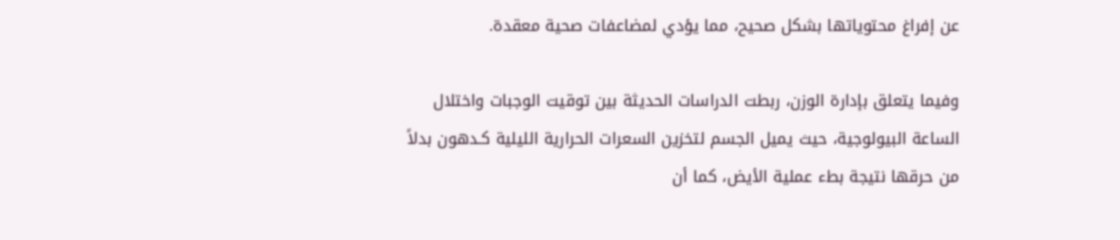عن إفراغ محتوياتها بشكل صحيح، مما يؤدي لمضاعفات صحية معقدة.

وفيما يتعلق بإدارة الوزن، ربطت الدراسات الحديثة بين توقيت الوجبات واختلال الساعة البيولوجية، حيث يميل الجسم لتخزين السعرات الحرارية الليلية كـدهون بدلاً من حرقها نتيجة بطء عملية الأيض، كما أن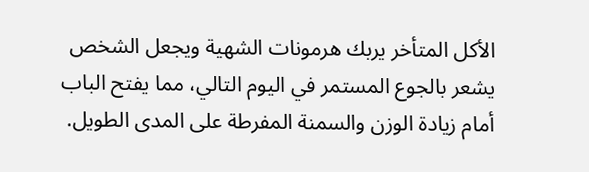الأكل المتأخر يربك هرمونات الشهية ويجعل الشخص يشعر بالجوع المستمر في اليوم التالي، مما يفتح الباب أمام زيادة الوزن والسمنة المفرطة على المدى الطويل.